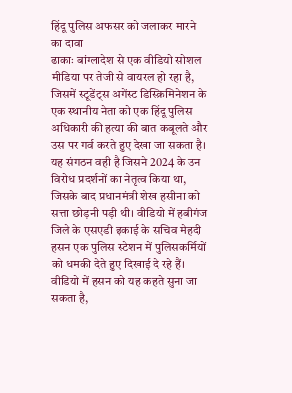हिंदू पुलिस अफसर को जलाकर मारने का दावा
ढाकाः बांग्लादेश से एक वीडियो सोशल मीडिया पर तेजी से वायरल हो रहा है, जिसमें स्टूडेंट्स अगेंस्ट डिस्क्रिमिनेशन के एक स्थानीय नेता को एक हिंदू पुलिस अधिकारी की हत्या की बात कबूलते और उस पर गर्व करते हुए देखा जा सकता है। यह संगठन वही है जिसने 2024 के उन विरोध प्रदर्शनों का नेतृत्व किया था, जिसके बाद प्रधानमंत्री शेख हसीना को सत्ता छोड़नी पड़ी थी। वीडियो में हबीगंज जिले के एसएडी इकाई के सचिव मेहदी हसन एक पुलिस स्टेशन में पुलिसकर्मियों को धमकी देते हुए दिखाई दे रहे हैं।
वीडियो में हसन को यह कहते सुना जा सकता है,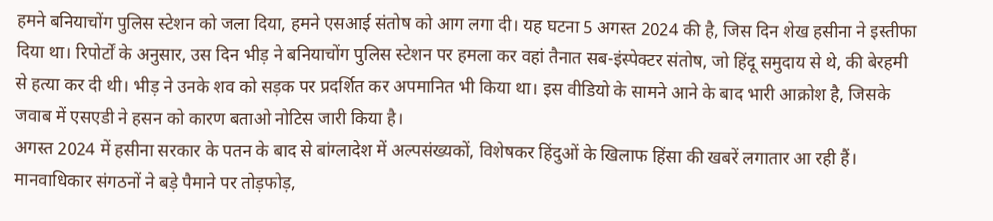हमने बनियाचोंग पुलिस स्टेशन को जला दिया, हमने एसआई संतोष को आग लगा दी। यह घटना 5 अगस्त 2024 की है, जिस दिन शेख हसीना ने इस्तीफा दिया था। रिपोर्टों के अनुसार, उस दिन भीड़ ने बनियाचोंग पुलिस स्टेशन पर हमला कर वहां तैनात सब-इंस्पेक्टर संतोष, जो हिंदू समुदाय से थे, की बेरहमी से हत्या कर दी थी। भीड़ ने उनके शव को सड़क पर प्रदर्शित कर अपमानित भी किया था। इस वीडियो के सामने आने के बाद भारी आक्रोश है, जिसके जवाब में एसएडी ने हसन को कारण बताओ नोटिस जारी किया है।
अगस्त 2024 में हसीना सरकार के पतन के बाद से बांग्लादेश में अल्पसंख्यकों, विशेषकर हिंदुओं के खिलाफ हिंसा की खबरें लगातार आ रही हैं। मानवाधिकार संगठनों ने बड़े पैमाने पर तोड़फोड़,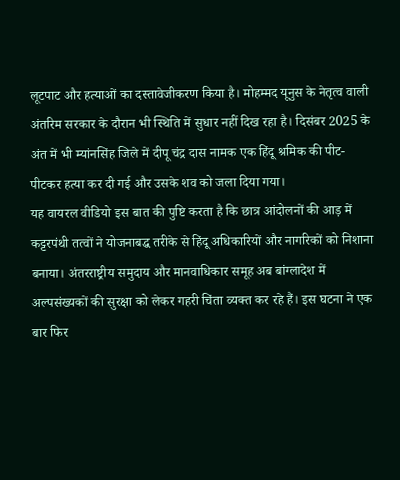लूटपाट और हत्याओं का दस्तावेजीकरण किया है। मोहम्मद यूनुस के नेतृत्व वाली अंतरिम सरकार के दौरान भी स्थिति में सुधार नहीं दिख रहा है। दिसंबर 2025 के अंत में भी म्यांनसिंह जिले में दीपू चंद्र दास नामक एक हिंदू श्रमिक की पीट-पीटकर हत्या कर दी गई और उसके शव को जला दिया गया।
यह वायरल वीडियो इस बात की पुष्टि करता है कि छात्र आंदोलनों की आड़ में कट्टरपंथी तत्वों ने योजनाबद्ध तरीके से हिंदू अधिकारियों और नागरिकों को निशाना बनाया। अंतरराष्ट्रीय समुदाय और मानवाधिकार समूह अब बांग्लादेश में अल्पसंख्यकों की सुरक्षा को लेकर गहरी चिंता व्यक्त कर रहे हैं। इस घटना ने एक बार फिर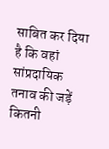साबित कर दिया है कि वहां सांप्रदायिक तनाव की जड़ें कितनी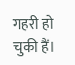गहरी हो चुकी हैं।